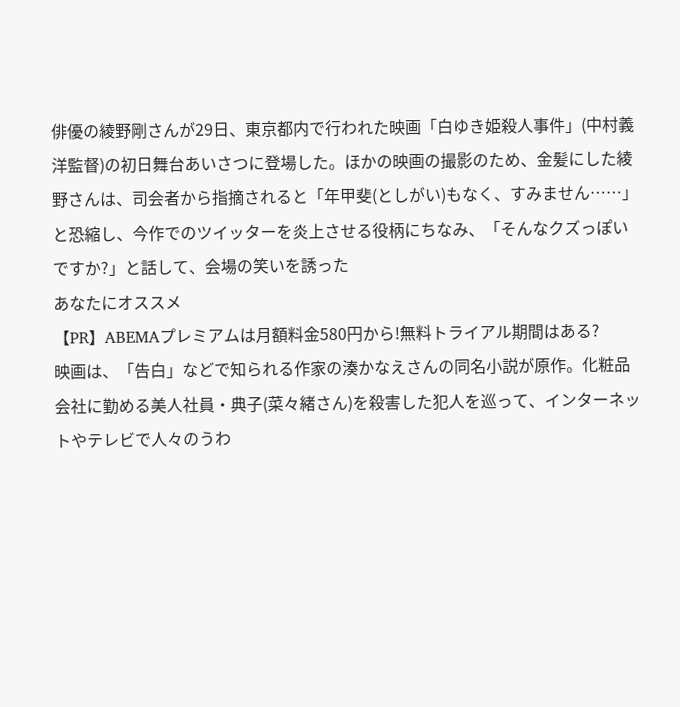俳優の綾野剛さんが29日、東京都内で行われた映画「白ゆき姫殺人事件」(中村義洋監督)の初日舞台あいさつに登場した。ほかの映画の撮影のため、金髪にした綾野さんは、司会者から指摘されると「年甲斐(としがい)もなく、すみません……」と恐縮し、今作でのツイッターを炎上させる役柄にちなみ、「そんなクズっぽいですか?」と話して、会場の笑いを誘った
あなたにオススメ
【PR】ABEMAプレミアムは月額料金580円から!無料トライアル期間はある?
映画は、「告白」などで知られる作家の湊かなえさんの同名小説が原作。化粧品会社に勤める美人社員・典子(菜々緒さん)を殺害した犯人を巡って、インターネットやテレビで人々のうわ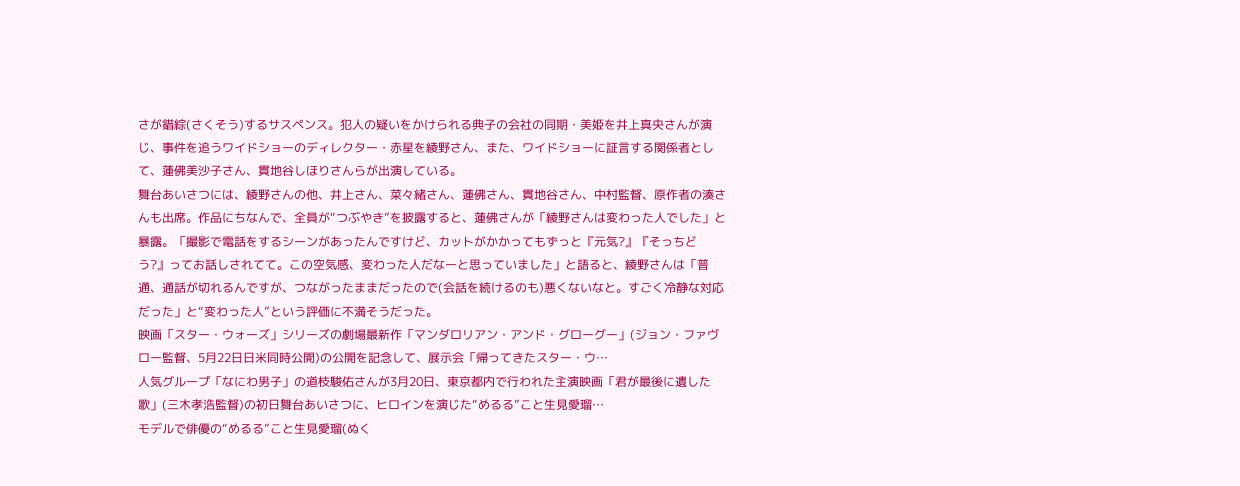さが錯綜(さくそう)するサスペンス。犯人の疑いをかけられる典子の会社の同期・美姫を井上真央さんが演じ、事件を追うワイドショーのディレクター・赤星を綾野さん、また、ワイドショーに証言する関係者として、蓮佛美沙子さん、貫地谷しほりさんらが出演している。
舞台あいさつには、綾野さんの他、井上さん、菜々緒さん、蓮佛さん、貫地谷さん、中村監督、原作者の湊さんも出席。作品にちなんで、全員が“つぶやき”を披露すると、蓮佛さんが「綾野さんは変わった人でした」と暴露。「撮影で電話をするシーンがあったんですけど、カットがかかってもずっと『元気?』『そっちどう?』ってお話しされてて。この空気感、変わった人だなーと思っていました」と語ると、綾野さんは「普通、通話が切れるんですが、つながったままだったので(会話を続けるのも)悪くないなと。すごく冷静な対応だった」と“変わった人”という評価に不満そうだった。
映画「スター・ウォーズ」シリーズの劇場最新作「マンダロリアン・アンド・グローグー」(ジョン・ファヴロー監督、5月22日日米同時公開)の公開を記念して、展示会「帰ってきたスター・ウ…
人気グループ「なにわ男子」の道枝駿佑さんが3月20日、東京都内で行われた主演映画「君が最後に遺した歌」(三木孝浩監督)の初日舞台あいさつに、ヒロインを演じた“めるる”こと生見愛瑠…
モデルで俳優の“めるる”こと生見愛瑠(ぬく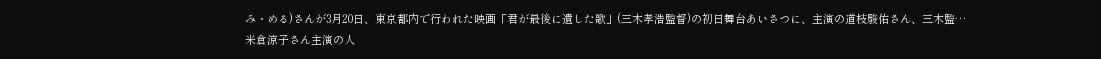み・める)さんが3月20日、東京都内で行われた映画「君が最後に遺した歌」(三木孝浩監督)の初日舞台あいさつに、主演の道枝駿佑さん、三木監…
米倉涼子さん主演の人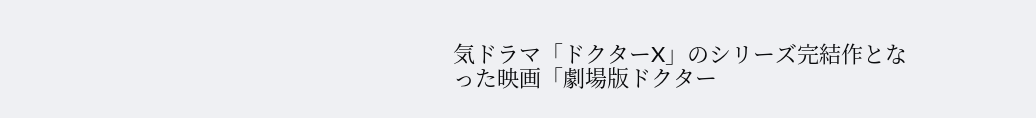気ドラマ「ドクターX」のシリーズ完結作となった映画「劇場版ドクター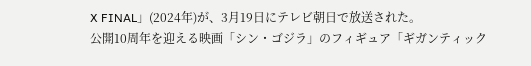X FINAL」(2024年)が、3月19日にテレビ朝日で放送された。
公開10周年を迎える映画「シン・ゴジラ」のフィギュア「ギガンティック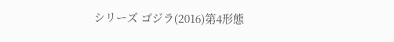シリーズ ゴジラ(2016)第4形態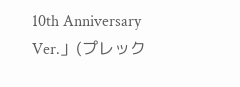10th Anniversary Ver.」(プレック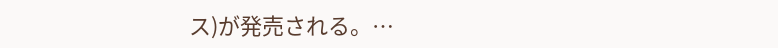ス)が発売される。…